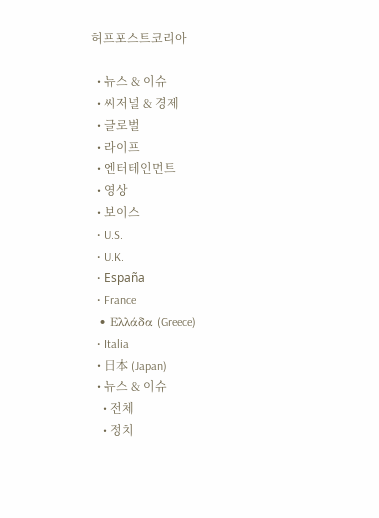허프포스트코리아

  • 뉴스 & 이슈
  • 씨저널 & 경제
  • 글로벌
  • 라이프
  • 엔터테인먼트
  • 영상
  • 보이스
  • U.S.
  • U.K.
  • España
  • France
  • Ελλάδα (Greece)
  • Italia
  • 日本 (Japan)
  • 뉴스 & 이슈
    • 전체
    • 정치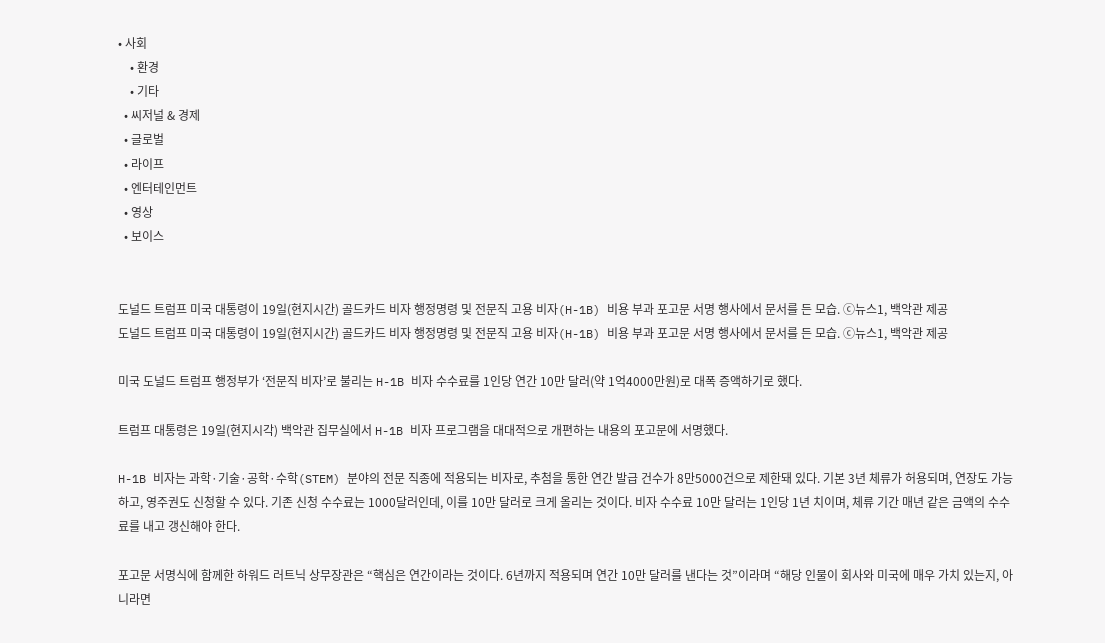• 사회
    • 환경
    • 기타
  • 씨저널 & 경제
  • 글로벌
  • 라이프
  • 엔터테인먼트
  • 영상
  • 보이스


도널드 트럼프 미국 대통령이 19일(현지시간) 골드카드 비자 행정명령 및 전문직 고용 비자(H-1B) 비용 부과 포고문 서명 행사에서 문서를 든 모습. ⓒ뉴스1, 백악관 제공
도널드 트럼프 미국 대통령이 19일(현지시간) 골드카드 비자 행정명령 및 전문직 고용 비자(H-1B) 비용 부과 포고문 서명 행사에서 문서를 든 모습. ⓒ뉴스1, 백악관 제공

미국 도널드 트럼프 행정부가 ‘전문직 비자’로 불리는 H-1B 비자 수수료를 1인당 연간 10만 달러(약 1억4000만원)로 대폭 증액하기로 했다.

트럼프 대통령은 19일(현지시각) 백악관 집무실에서 H-1B 비자 프로그램을 대대적으로 개편하는 내용의 포고문에 서명했다.

H-1B 비자는 과학·기술·공학·수학(STEM) 분야의 전문 직종에 적용되는 비자로, 추첨을 통한 연간 발급 건수가 8만5000건으로 제한돼 있다. 기본 3년 체류가 허용되며, 연장도 가능하고, 영주권도 신청할 수 있다. 기존 신청 수수료는 1000달러인데, 이를 10만 달러로 크게 올리는 것이다. 비자 수수료 10만 달러는 1인당 1년 치이며, 체류 기간 매년 같은 금액의 수수료를 내고 갱신해야 한다.

포고문 서명식에 함께한 하워드 러트닉 상무장관은 “핵심은 연간이라는 것이다. 6년까지 적용되며 연간 10만 달러를 낸다는 것”이라며 “해당 인물이 회사와 미국에 매우 가치 있는지, 아니라면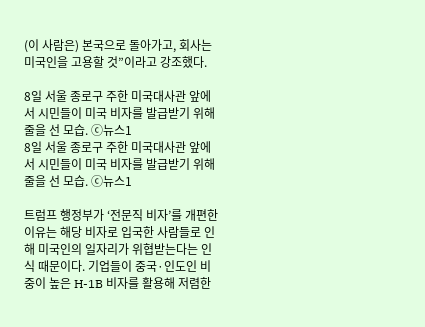(이 사람은) 본국으로 돌아가고, 회사는 미국인을 고용할 것”이라고 강조했다.

8일 서울 종로구 주한 미국대사관 앞에서 시민들이 미국 비자를 발급받기 위해 줄을 선 모습. ⓒ뉴스1
8일 서울 종로구 주한 미국대사관 앞에서 시민들이 미국 비자를 발급받기 위해 줄을 선 모습. ⓒ뉴스1

트럼프 행정부가 ‘전문직 비자’를 개편한 이유는 해당 비자로 입국한 사람들로 인해 미국인의 일자리가 위협받는다는 인식 때문이다. 기업들이 중국·인도인 비중이 높은 H-1B 비자를 활용해 저렴한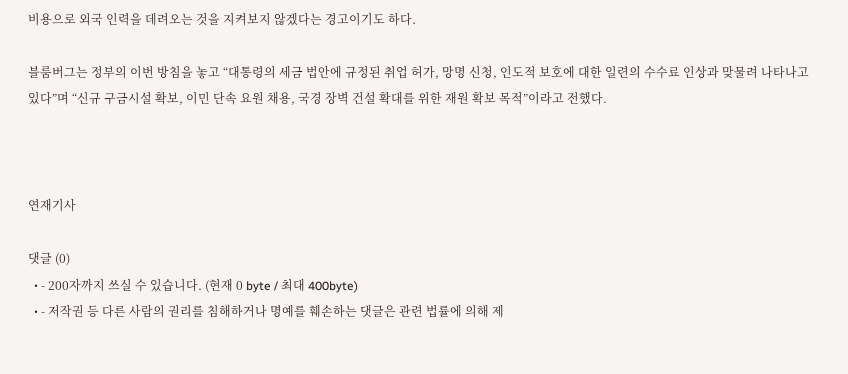비용으로 외국 인력을 데려오는 것을 지켜보지 않겠다는 경고이기도 하다.

블룸버그는 정부의 이번 방침을 놓고 “대통령의 세금 법안에 규정된 취업 허가, 망명 신청, 인도적 보호에 대한 일련의 수수료 인상과 맞물려 나타나고 있다”며 “신규 구금시설 확보, 이민 단속 요원 채용, 국경 장벽 건설 확대를 위한 재원 확보 목적”이라고 전했다.



연재기사

댓글 (0)
  • - 200자까지 쓰실 수 있습니다. (현재 0 byte / 최대 400byte)
  • - 저작권 등 다른 사람의 권리를 침해하거나 명예를 훼손하는 댓글은 관련 법률에 의해 제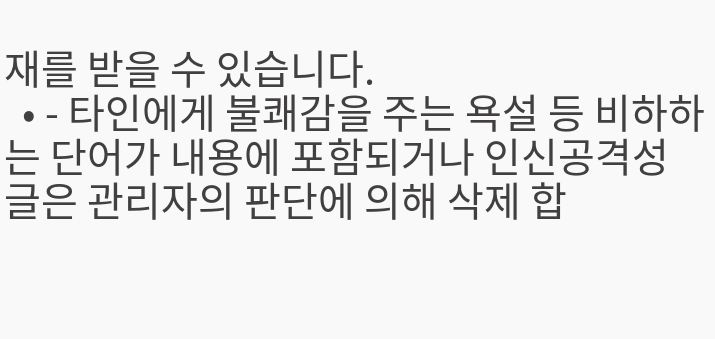재를 받을 수 있습니다.
  • - 타인에게 불쾌감을 주는 욕설 등 비하하는 단어가 내용에 포함되거나 인신공격성 글은 관리자의 판단에 의해 삭제 합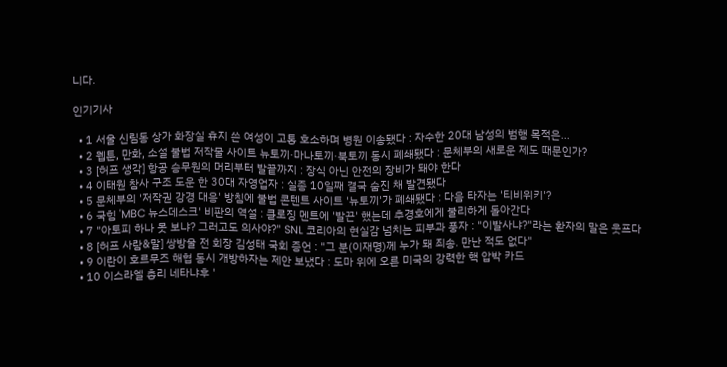니다.

인기기사

  • 1 서울 신림동 상가 화장실 휴지 쓴 여성이 고통 호소하며 병원 이송됐다 : 자수한 20대 남성의 범행 목적은...
  • 2 웹툰, 만화, 소설 불법 저작물 사이트 뉴토끼·마나토끼·북토끼 동시 폐쇄됐다 : 문체부의 새로운 제도 때문인가?
  • 3 [허프 생각] 항공 승무원의 머리부터 발끝까지 : 장식 아닌 안전의 장비가 돼야 한다
  • 4 이태원 참사 구조 도운 한 30대 자영업자 : 실종 10일째 결국 숨진 채 발견됐다
  • 5 문체부의 '저작권 강경 대응' 방침에 불법 콘텐트 사이트 '뉴토끼'가 폐쇄됐다 : 다음 타자는 '티비위키'?
  • 6 국힘 'MBC 뉴스데스크' 비판의 역설 : 클로징 멘트에 '발끈' 했는데 추경호에게 불리하게 돌아간다
  • 7 "아토피 하나 못 보냐? 그러고도 의사야?" SNL 코리아의 현실감 넘치는 피부과 풍자 : "이발사냐?"라는 환자의 말은 웃프다
  • 8 [허프 사람&말] 쌍방울 전 회장 김성태 국회 증언 : "그 분(이재명)께 누가 돼 죄송. 만난 적도 없다"
  • 9 이란이 호르무즈 해협 동시 개방하자는 제안 보냈다 : 도마 위에 오른 미국의 강력한 핵 압박 카드
  • 10 이스라엘 총리 네타냐후 '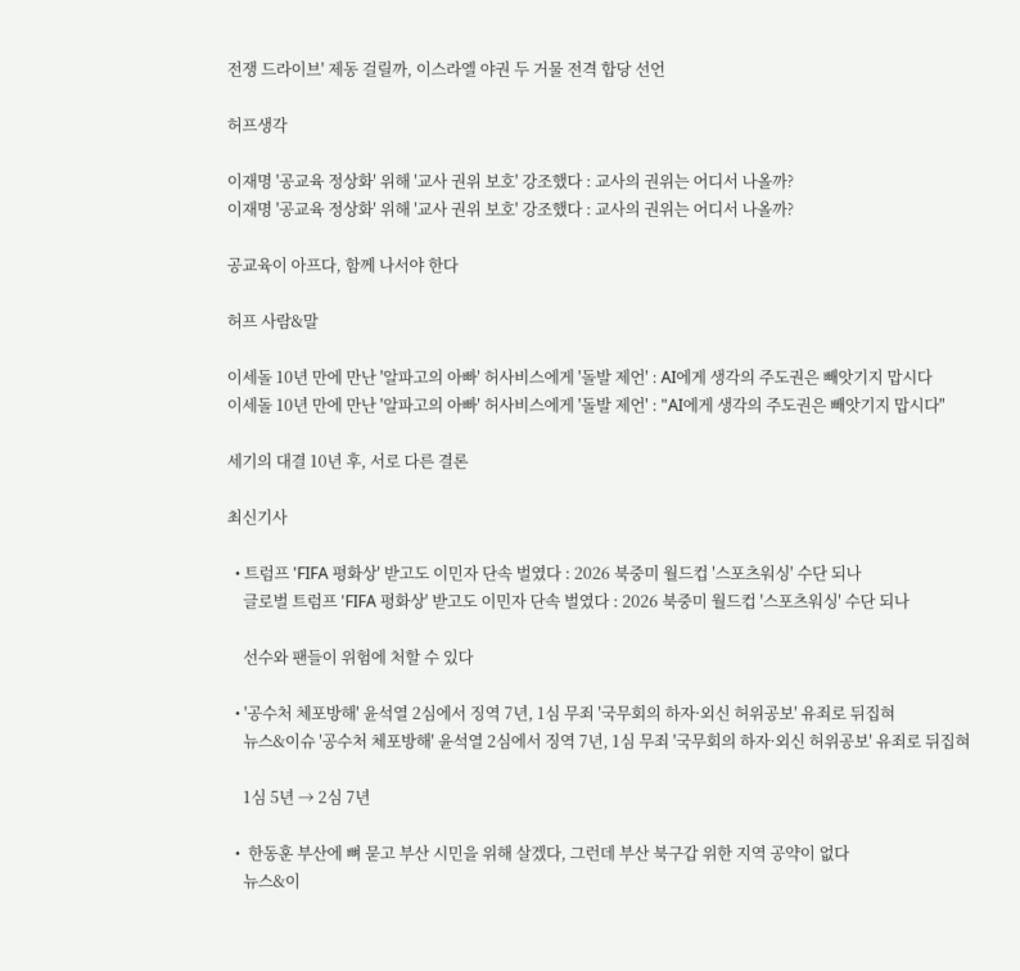전쟁 드라이브' 제동 걸릴까, 이스라엘 야권 두 거물 전격 합당 선언

허프생각

이재명 '공교육 정상화' 위해 '교사 권위 보호' 강조했다 : 교사의 권위는 어디서 나올까?
이재명 '공교육 정상화' 위해 '교사 권위 보호' 강조했다 : 교사의 권위는 어디서 나올까?

공교육이 아프다, 함께 나서야 한다

허프 사람&말

이세돌 10년 만에 만난 '알파고의 아빠' 허사비스에게 '돌발 제언' : AI에게 생각의 주도권은 빼앗기지 맙시다
이세돌 10년 만에 만난 '알파고의 아빠' 허사비스에게 '돌발 제언' : "AI에게 생각의 주도권은 빼앗기지 맙시다"

세기의 대결 10년 후, 서로 다른 결론

최신기사

  • 트럼프 'FIFA 평화상' 받고도 이민자 단속 벌였다 : 2026 북중미 월드컵 '스포츠워싱' 수단 되나
    글로벌 트럼프 'FIFA 평화상' 받고도 이민자 단속 벌였다 : 2026 북중미 월드컵 '스포츠워싱' 수단 되나

    선수와 팬들이 위험에 처할 수 있다

  • '공수처 체포방해' 윤석열 2심에서 징역 7년, 1심 무죄 '국무회의 하자·외신 허위공보' 유죄로 뒤집혀
    뉴스&이슈 '공수처 체포방해' 윤석열 2심에서 징역 7년, 1심 무죄 '국무회의 하자·외신 허위공보' 유죄로 뒤집혀

    1심 5년 → 2심 7년

  •  한동훈 부산에 뼈 묻고 부산 시민을 위해 살겠다, 그런데 부산 북구갑 위한 지역 공약이 없다
    뉴스&이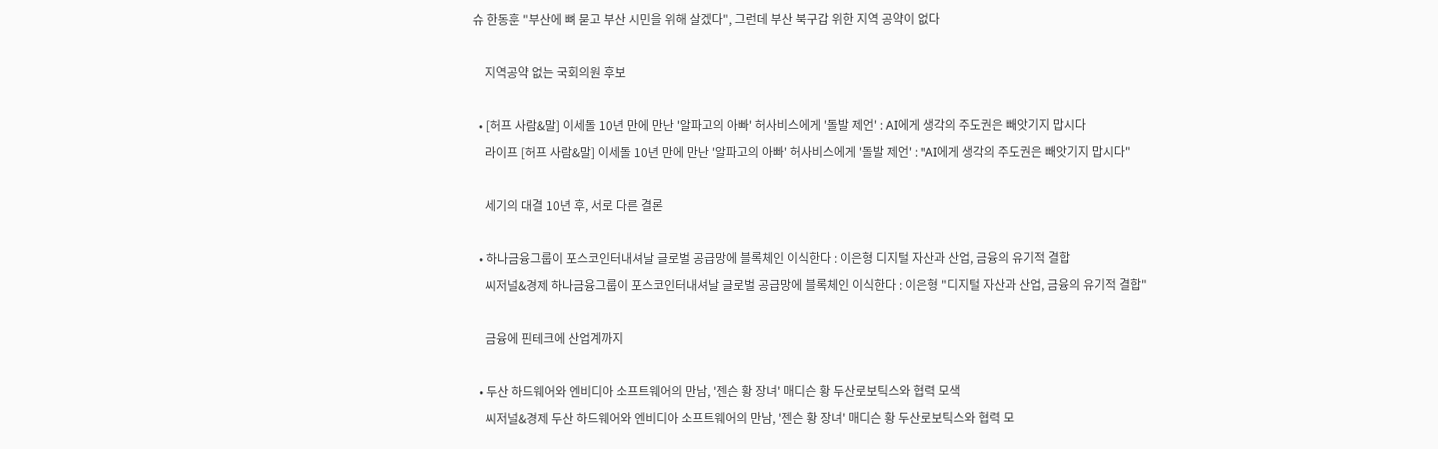슈 한동훈 "부산에 뼈 묻고 부산 시민을 위해 살겠다", 그런데 부산 북구갑 위한 지역 공약이 없다

    지역공약 없는 국회의원 후보

  • [허프 사람&말] 이세돌 10년 만에 만난 '알파고의 아빠' 허사비스에게 '돌발 제언' : AI에게 생각의 주도권은 빼앗기지 맙시다
    라이프 [허프 사람&말] 이세돌 10년 만에 만난 '알파고의 아빠' 허사비스에게 '돌발 제언' : "AI에게 생각의 주도권은 빼앗기지 맙시다"

    세기의 대결 10년 후, 서로 다른 결론

  • 하나금융그룹이 포스코인터내셔날 글로벌 공급망에 블록체인 이식한다 : 이은형 디지털 자산과 산업, 금융의 유기적 결합
    씨저널&경제 하나금융그룹이 포스코인터내셔날 글로벌 공급망에 블록체인 이식한다 : 이은형 "디지털 자산과 산업, 금융의 유기적 결합"

    금융에 핀테크에 산업계까지

  • 두산 하드웨어와 엔비디아 소프트웨어의 만남, '젠슨 황 장녀' 매디슨 황 두산로보틱스와 협력 모색
    씨저널&경제 두산 하드웨어와 엔비디아 소프트웨어의 만남, '젠슨 황 장녀' 매디슨 황 두산로보틱스와 협력 모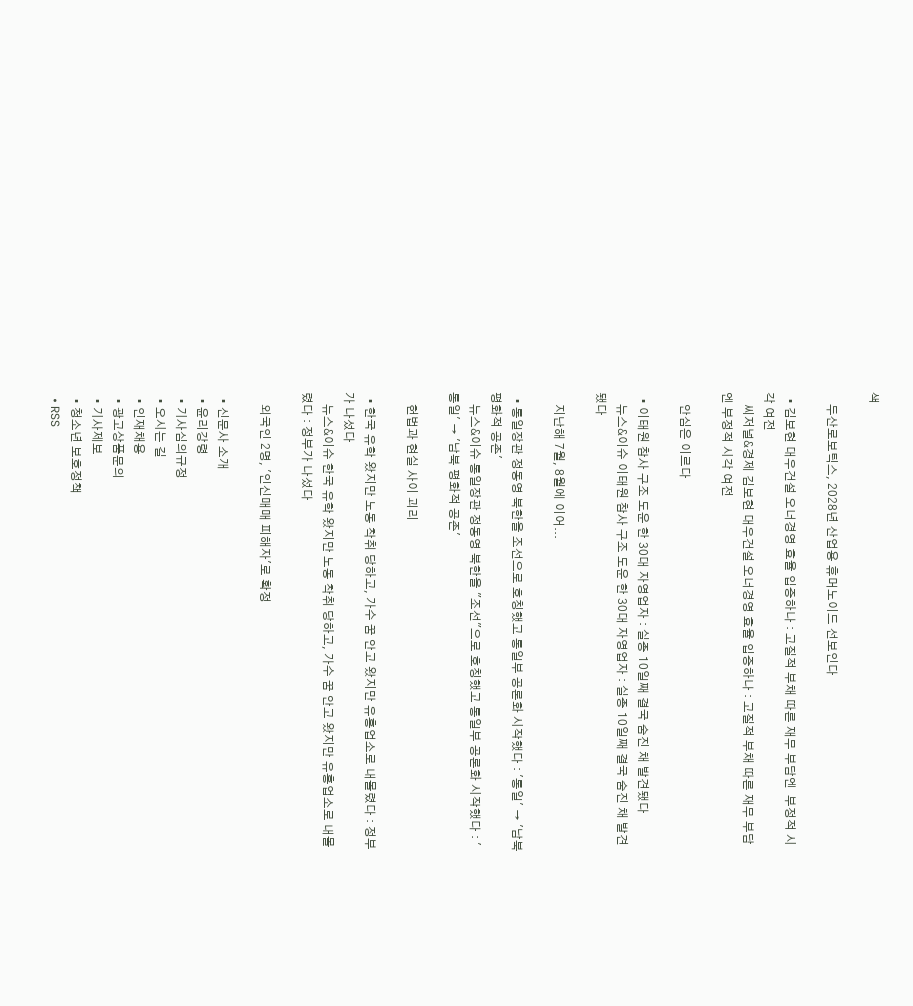색

    두산로보틱스, 2028년 산업용 휴머노이드 선보인다

  • 김보현 대우건설 오너경영 효율 입증하나 : 고질적 부채 따른 재무 부담엔  부정적 시각 여전
    씨저널&경제 김보현 대우건설 오너경영 효율 입증하나 : 고질적 부채 따른 재무 부담엔 부정적 시각 여전

    안심은 이르다

  • 이태원 참사 구조 도운 한 30대 자영업자 : 실종 10일째 결국 숨진 채 발견됐다
    뉴스&이슈 이태원 참사 구조 도운 한 30대 자영업자 : 실종 10일째 결국 숨진 채 발견됐다

    지난해 7월, 8월에 이어...

  • 통일장관 정동영 북한을 조선으로 호칭했고 통일부 공론화 시작했다 : '통일' → '남북 평화적 공존'
    뉴스&이슈 통일장관 정동영 북한을 "조선"으로 호칭했고 통일부 공론화 시작했다 : '통일' → '남북 평화적 공존'

    헌법과 현실 사이 괴리

  • 한국 유학 왔지만 노동 착취 당하고, 가수 꿈 안고 왔지만 유흥업소로 내몰렸다 : 정부가 나섰다
    뉴스&이슈 한국 유학 왔지만 노동 착취 당하고, 가수 꿈 안고 왔지만 유흥업소로 내몰렸다 : 정부가 나섰다

    외국인 2명, '인신매매 피해자'로 확정

  • 신문사 소개
  • 윤리강령
  • 기사심의규정
  • 오시는 길
  • 인재채용
  • 광고상품문의
  • 기사제보
  • 청소년 보호정책
  • RSS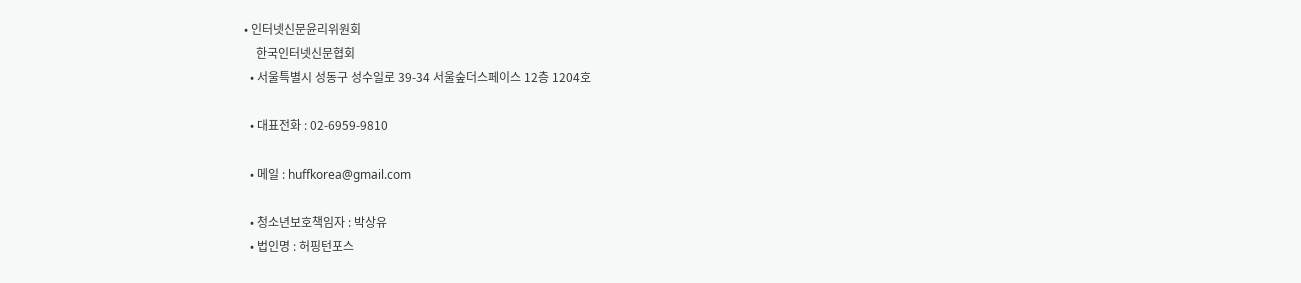• 인터넷신문윤리위원회
    한국인터넷신문협회
  • 서울특별시 성동구 성수일로 39-34 서울숲더스페이스 12층 1204호

  • 대표전화 : 02-6959-9810

  • 메일 : huffkorea@gmail.com

  • 청소년보호책임자 : 박상유
  • 법인명 : 허핑턴포스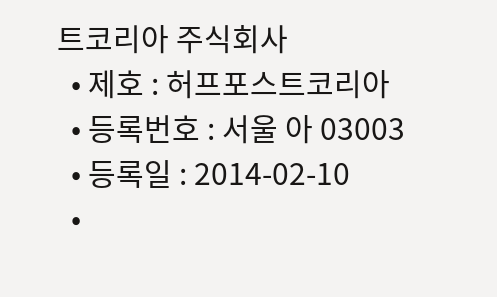트코리아 주식회사
  • 제호 : 허프포스트코리아
  • 등록번호 : 서울 아 03003
  • 등록일 : 2014-02-10
  •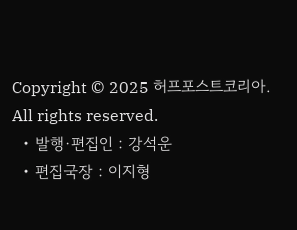Copyright © 2025 허프포스트코리아. All rights reserved.
  • 발행·편집인 : 강석운
  • 편집국장 : 이지형